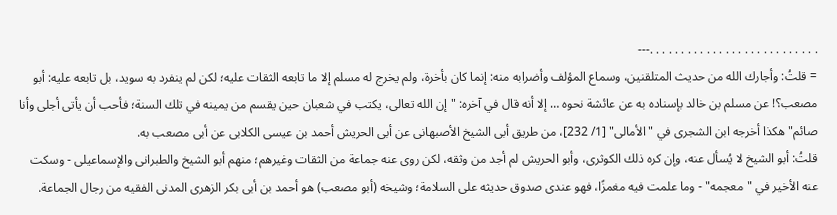. . . . . . . . . . . . . . . . . . . . . . . . . . .---
= قلتُ: وأجارك الله من حديث المتلقنين، وسماع المؤلف وأضرابه منه: إنما كان بأخرة، ولم يخرج له مسلم إلا ما تابعه الثقات عليه؛ لكن لم ينفرد به سويد، بل تابعه عليه: أبو مصعب؟! عن مسلم بن خالد بإسناده به عن عائشة نحوه … إلا أنه قال في آخره: "إن الله تعالى، يكتب في شعبان حين يقسم من يمينه في تلك السنة؛ فأحب أن يأتى أجلى وأنا صائم" هكذا أخرجه ابن الشجرى في "الأمالى" [1/ 232]، من طريق أبى الشيخ الأصبهانى عن أبى الحريش أحمد بن عيسى الكلابى عن أبى مصعب به.
قلتُ: أبو الشيخ لا يُسأل عنه، وإن كره ذلك الكوثرى، وأبو الحريش لم أجد من وثقه، لكن روى عنه جماعة من الثقات وغيرهم؛ منهم أبو الشيخ والطبرانى والإسماعيلى - وسكت عنه الأخير في "معجمه" - وما علمت فيه مغمزًا، فهو عندى صدوق حديثه على السلامة؛ وشيخه (أبو مصعب) هو أحمد بن أبى بكر الزهرى المدنى الفقيه من رجال الجماعة.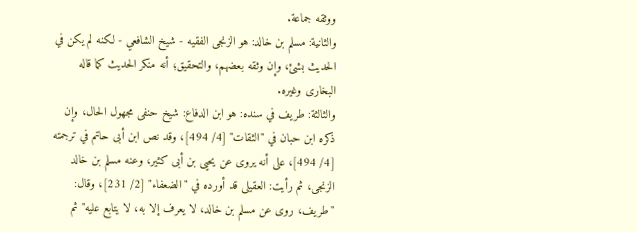ووثقه جماعة.
والثانية: مسلم بن خالد: هو الزنجى الفقيه - شيخ الشافعي - لكنه لم يكن في الحديث بشئ، وإن وثقه بعضهم، والتحقيق؛ أنه منكر الحديث كما قاله البخارى وغيره.
والثالثة: طريف في سنده: هو ابن الدفاع: شيخ حنفى مجهول الحال، وإن ذكره ابن حبان في "الثقات" [4/ 494]، وقد نص ابن أبى حاتم في ترجمته [4/ 494]، على أنه يروى عن يحيى بن أبى كثير، وعنه مسلم بن خالد الزنجى، ثم رأيت: العقيلى قد أورده في "الضعفاء" [2/ 231]، وقال: "طريف، روى عن مسلم بن خالد، لا يعرف إلا به، لا يتابع عليه" ثم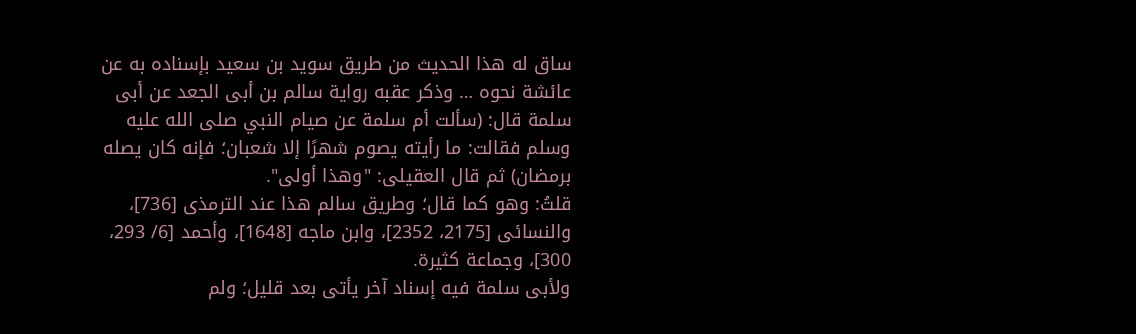ساق له هذا الحديث من طريق سويد بن سعيد بإسناده به عن عائشة نحوه … وذكر عقبه رواية سالم بن أبى الجعد عن أبى سلمة قال: (سألت أم سلمة عن صيام النبي صلى الله عليه وسلم فقالت: ما رأيته يصوم شهرًا إلا شعبان؛ فإنه كان يصله برمضان) ثم قال العقيلى: "وهذا أولى".
قلتُ: وهو كما قال؛ وطريق سالم هذا عند الترمذى [736]، والنسائى [2175، 2352]، وابن ماجه [1648]، وأحمد [6/ 293، 300]، وجماعة كثيرة.
ولأبى سلمة فيه إسناد آخر يأتى بعد قليل؛ ولم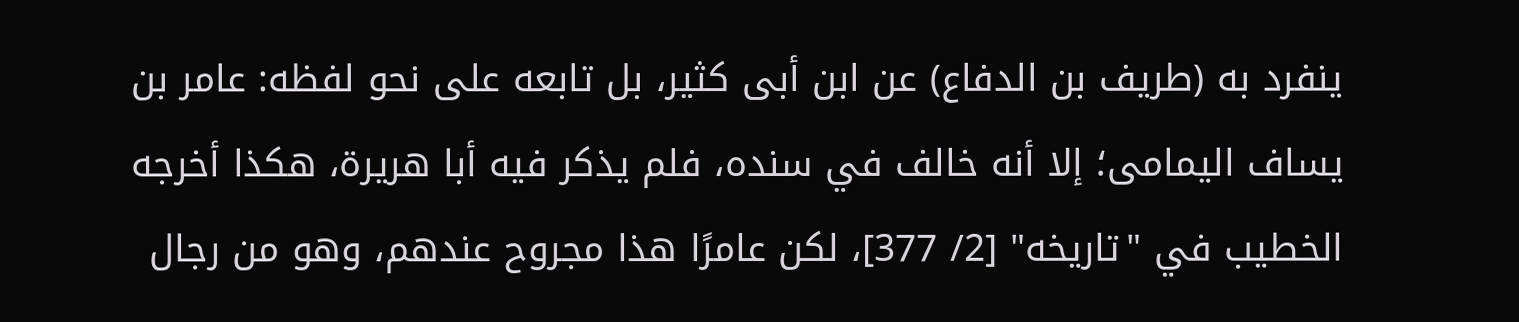ينفرد به (طريف بن الدفاع) عن ابن أبى كثير، بل تابعه على نحو لفظه: عامر بن يساف اليمامى؛ إلا أنه خالف في سنده، فلم يذكر فيه أبا هريرة، هكذا أخرجه الخطيب في "تاريخه" [2/ 377]، لكن عامرًا هذا مجروح عندهم، وهو من رجال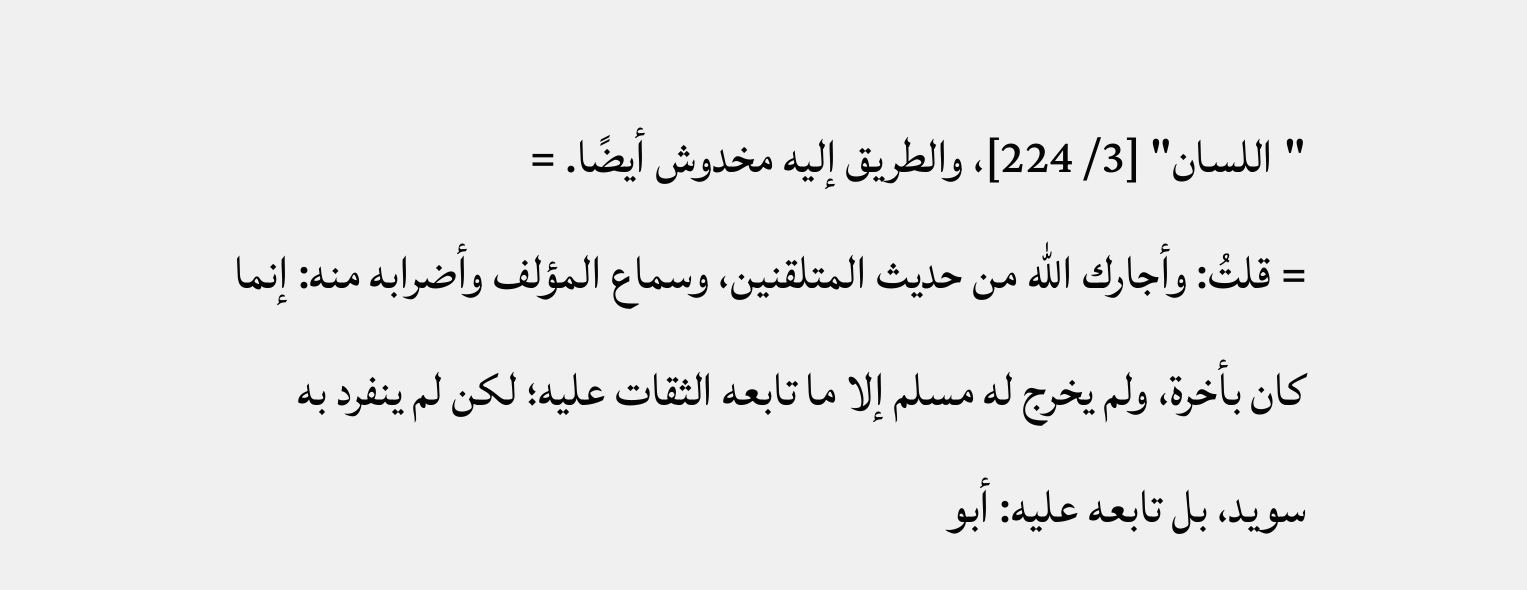"اللسان" [3/ 224]، والطريق إليه مخدوش أيضًا. =
= قلتُ: وأجارك الله من حديث المتلقنين، وسماع المؤلف وأضرابه منه: إنما كان بأخرة، ولم يخرج له مسلم إلا ما تابعه الثقات عليه؛ لكن لم ينفرد به سويد، بل تابعه عليه: أبو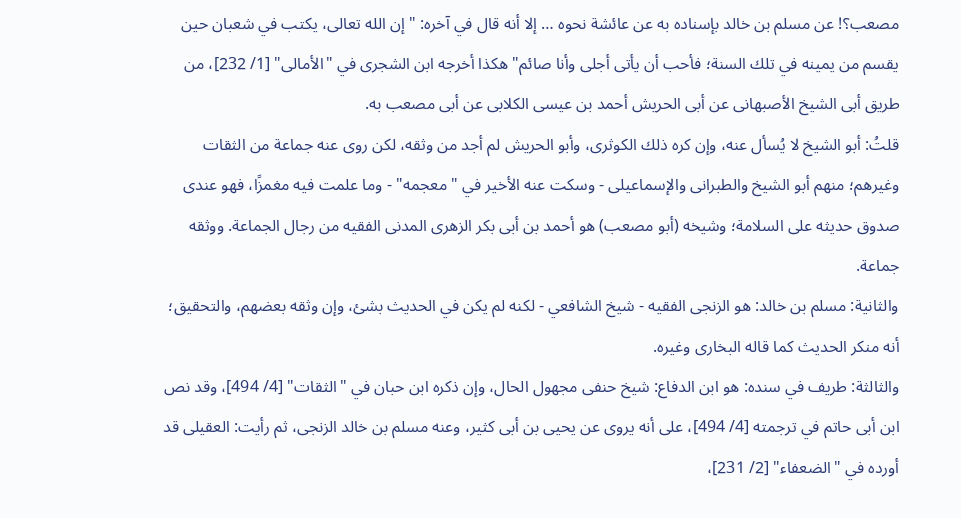مصعب؟! عن مسلم بن خالد بإسناده به عن عائشة نحوه … إلا أنه قال في آخره: "إن الله تعالى، يكتب في شعبان حين يقسم من يمينه في تلك السنة؛ فأحب أن يأتى أجلى وأنا صائم" هكذا أخرجه ابن الشجرى في "الأمالى" [1/ 232]، من طريق أبى الشيخ الأصبهانى عن أبى الحريش أحمد بن عيسى الكلابى عن أبى مصعب به.
قلتُ: أبو الشيخ لا يُسأل عنه، وإن كره ذلك الكوثرى، وأبو الحريش لم أجد من وثقه، لكن روى عنه جماعة من الثقات وغيرهم؛ منهم أبو الشيخ والطبرانى والإسماعيلى - وسكت عنه الأخير في "معجمه" - وما علمت فيه مغمزًا، فهو عندى صدوق حديثه على السلامة؛ وشيخه (أبو مصعب) هو أحمد بن أبى بكر الزهرى المدنى الفقيه من رجال الجماعة. ووثقه جماعة.
والثانية: مسلم بن خالد: هو الزنجى الفقيه - شيخ الشافعي - لكنه لم يكن في الحديث بشئ، وإن وثقه بعضهم، والتحقيق؛ أنه منكر الحديث كما قاله البخارى وغيره.
والثالثة: طريف في سنده: هو ابن الدفاع: شيخ حنفى مجهول الحال، وإن ذكره ابن حبان في "الثقات" [4/ 494]، وقد نص ابن أبى حاتم في ترجمته [4/ 494]، على أنه يروى عن يحيى بن أبى كثير، وعنه مسلم بن خالد الزنجى، ثم رأيت: العقيلى قد أورده في "الضعفاء" [2/ 231]،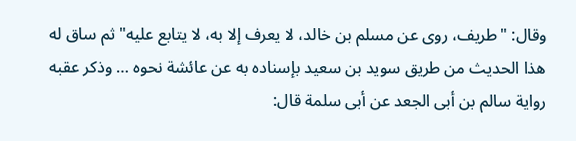وقال: "طريف، روى عن مسلم بن خالد، لا يعرف إلا به، لا يتابع عليه" ثم ساق له هذا الحديث من طريق سويد بن سعيد بإسناده به عن عائشة نحوه … وذكر عقبه رواية سالم بن أبى الجعد عن أبى سلمة قال: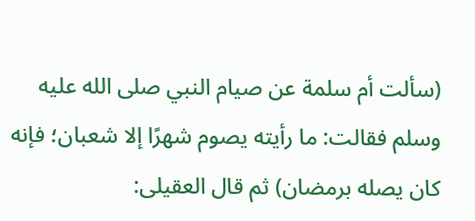(سألت أم سلمة عن صيام النبي صلى الله عليه وسلم فقالت: ما رأيته يصوم شهرًا إلا شعبان؛ فإنه كان يصله برمضان) ثم قال العقيلى: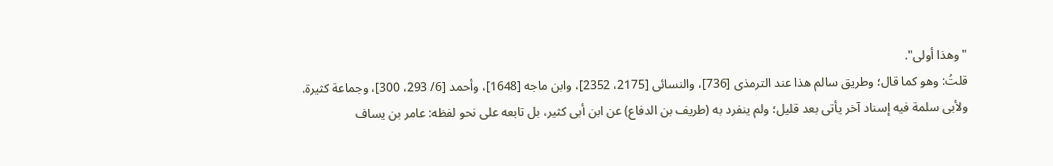"وهذا أولى".
قلتُ: وهو كما قال؛ وطريق سالم هذا عند الترمذى [736]، والنسائى [2175، 2352]، وابن ماجه [1648]، وأحمد [6/ 293، 300]، وجماعة كثيرة.
ولأبى سلمة فيه إسناد آخر يأتى بعد قليل؛ ولم ينفرد به (طريف بن الدفاع) عن ابن أبى كثير، بل تابعه على نحو لفظه: عامر بن يساف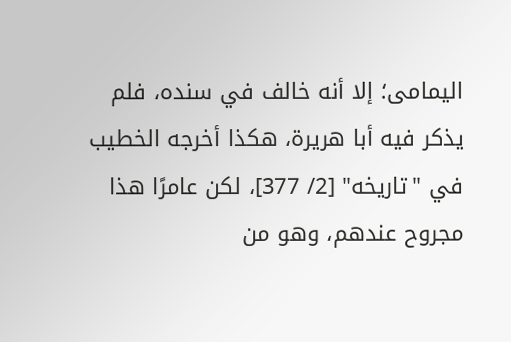اليمامى؛ إلا أنه خالف في سنده، فلم يذكر فيه أبا هريرة، هكذا أخرجه الخطيب في "تاريخه" [2/ 377]، لكن عامرًا هذا مجروح عندهم، وهو من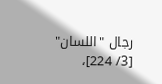رجال "اللسان" [3/ 224]،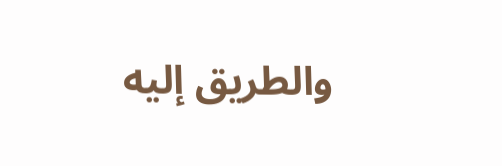والطريق إليه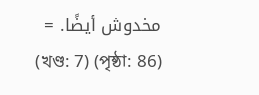مخدوش أيضًا. =
(খণ্ড: 7) (পৃষ্ঠা: 86)